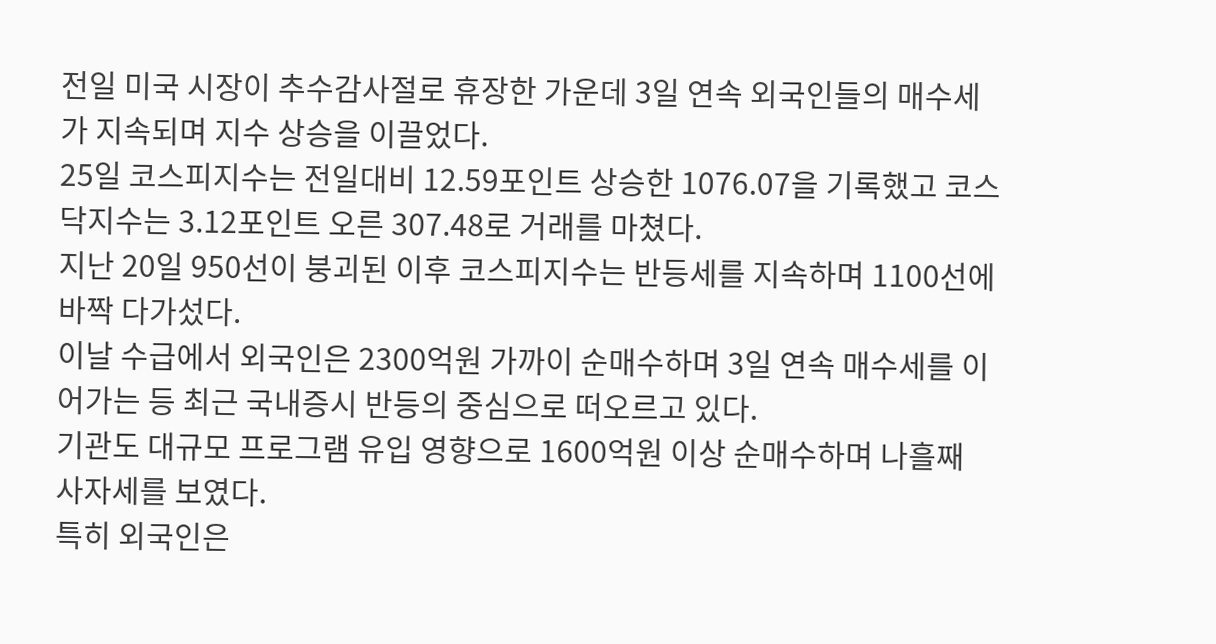전일 미국 시장이 추수감사절로 휴장한 가운데 3일 연속 외국인들의 매수세가 지속되며 지수 상승을 이끌었다.
25일 코스피지수는 전일대비 12.59포인트 상승한 1076.07을 기록했고 코스닥지수는 3.12포인트 오른 307.48로 거래를 마쳤다.
지난 20일 950선이 붕괴된 이후 코스피지수는 반등세를 지속하며 1100선에 바짝 다가섰다.
이날 수급에서 외국인은 2300억원 가까이 순매수하며 3일 연속 매수세를 이어가는 등 최근 국내증시 반등의 중심으로 떠오르고 있다.
기관도 대규모 프로그램 유입 영향으로 1600억원 이상 순매수하며 나흘째 사자세를 보였다.
특히 외국인은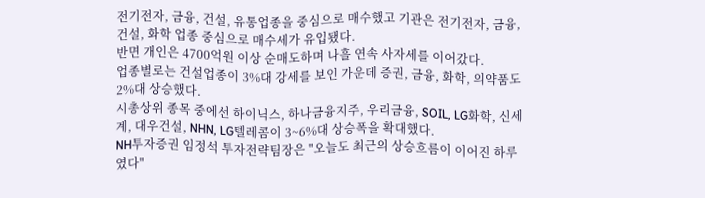전기전자, 금융, 건설, 유통업종을 중심으로 매수했고 기관은 전기전자, 금융, 건설, 화학 업종 중심으로 매수세가 유입됐다.
반면 개인은 4700억원 이상 순매도하며 나흘 연속 사자세를 이어갔다.
업종별로는 건설업종이 3%대 강세를 보인 가운데 증권, 금융, 화학, 의약품도 2%대 상승했다.
시총상위 종목 중에선 하이닉스, 하나금융지주, 우리금융, SOIL, LG화학, 신세계, 대우건설, NHN, LG텔레콤이 3~6%대 상승폭을 확대했다.
NH투자증권 임정석 투자전략팀장은 "오늘도 최근의 상승흐름이 이어진 하루였다"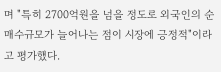며 "특히 2700억원을 넘을 정도로 외국인의 순매수규모가 늘어나는 점이 시장에 긍정적"이라고 평가했다.